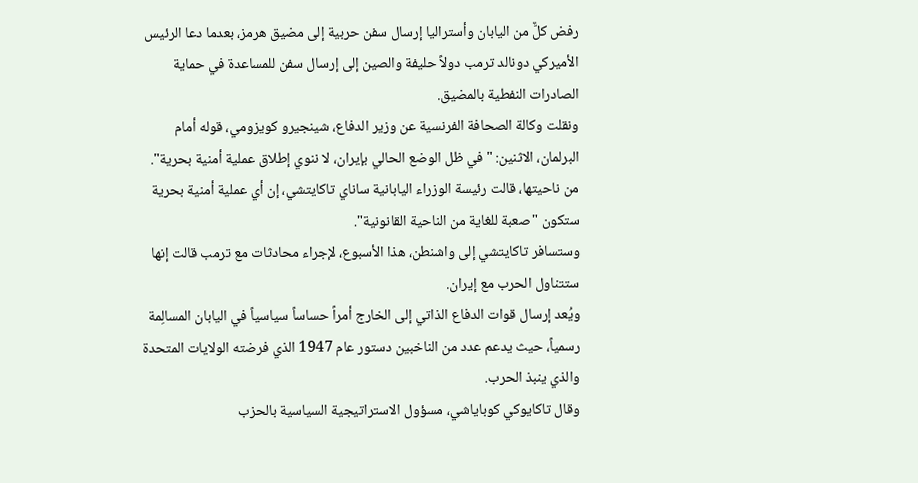رفض كلٌّ من اليابان وأستراليا إرسال سفن حربية إلى مضيق هرمز، بعدما دعا الرئيس الأميركي دونالد ترمب دولاً حليفة والصين إلى إرسال سفن للمساعدة في حماية الصادرات النفطية بالمضيق.
ونقلت وكالة الصحافة الفرنسية عن وزير الدفاع، شينجيرو كويزومي، قوله أمام البرلمان، الاثنين: "في ظل الوضع الحالي بإيران، لا ننوي إطلاق عملية أمنية بحرية".
من ناحيتها، قالت رئيسة الوزراء اليابانية ساناي تاكايتشي، إن أي عملية أمنية بحرية ستكون "صعبة للغاية من الناحية القانونية".
وستسافر تاكايتشي إلى واشنطن، هذا الأسبوع، لإجراء محادثات مع ترمب قالت إنها ستتناول الحرب مع إيران.
ويُعد إرسال قوات الدفاع الذاتي إلى الخارج أمراً حساساً سياسياً في اليابان المسالِمة رسمياً، حيث يدعم عدد من الناخبين دستور عام 1947 الذي فرضته الولايات المتحدة والذي ينبذ الحرب.
وقال تاكايوكي كوباياشي، مسؤول الاستراتيجية السياسية بالحزب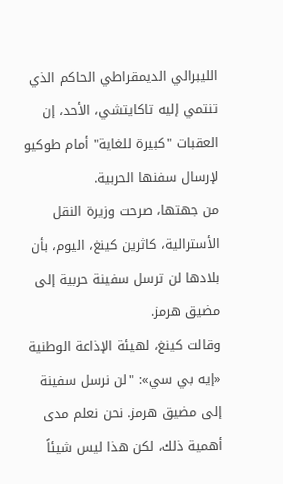الليبرالي الديمقراطي الحاكم الذي تنتمي إليه تاكايتشي، الأحد، إن العقبات "كبيرة للغاية" أمام طوكيو لإرسال سفنها الحربية.
من جهتها، صرحت وزيرة النقل الأسترالية، كاثرين كينغ، اليوم، بأن بلادها لن ترسل سفينة حربية إلى مضيق هرمز.
وقالت كينغ، لهيئة الإذاعة الوطنية «إيه بي سي»: "لن نرسل سفينة إلى مضيق هرمز. نحن نعلم مدى أهمية ذلك، لكن هذا ليس شيئاً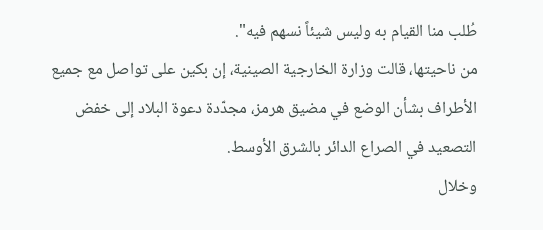طُلب منا القيام به وليس شيئاً نسهم فيه".
من ناحيتها، قالت وزارة الخارجية الصينية، إن بكين على تواصل مع جميع الأطراف بشأن الوضع في مضيق هرمز، مجدّدة دعوة البلاد إلى خفض التصعيد في الصراع الدائر بالشرق الأوسط.
وخلال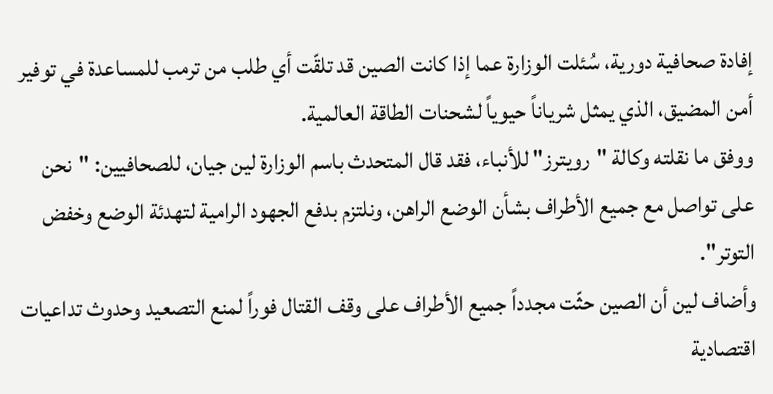إفادة صحافية دورية، سُئلت الوزارة عما إذا كانت الصين قد تلقّت أي طلب من ترمب للمساعدة في توفير أمن المضيق، الذي يمثل شرياناً حيوياً لشحنات الطاقة العالمية.
ووفق ما نقلته وكالة "رويترز" للأنباء، فقد قال المتحدث باسم الوزارة لين جيان، للصحافيين: "نحن على تواصل مع جميع الأطراف بشأن الوضع الراهن، ونلتزم بدفع الجهود الرامية لتهدئة الوضع وخفض التوتر".
وأضاف لين أن الصين حثّت مجدداً جميع الأطراف على وقف القتال فوراً لمنع التصعيد وحدوث تداعيات اقتصادية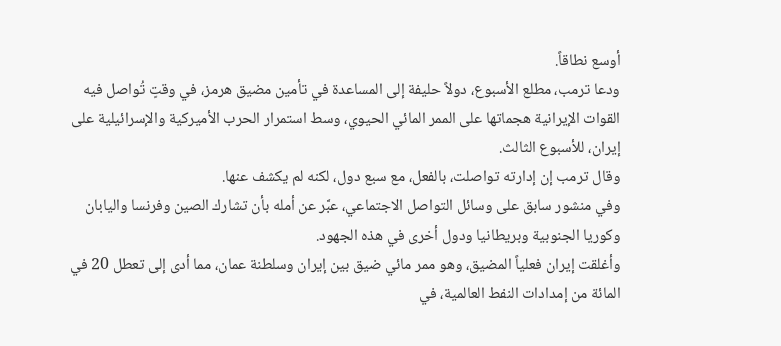أوسع نطاقاً.
ودعا ترمب، مطلع الأسبوع، دولاً حليفة إلى المساعدة في تأمين مضيق هرمز، في وقتٍ تُواصل فيه القوات الإيرانية هجماتها على الممر المائي الحيوي، وسط استمرار الحرب الأميركية والإسرائيلية على إيران، للأسبوع الثالث.
وقال ترمب إن إدارته تواصلت، بالفعل، مع سبع دول، لكنه لم يكشف عنها.
وفي منشور سابق على وسائل التواصل الاجتماعي، عبَّر عن أمله بأن تشارك الصين وفرنسا واليابان وكوريا الجنوبية وبريطانيا ودول أخرى في هذه الجهود.
وأغلقت إيران فعلياً المضيق، وهو ممر مائي ضيق بين إيران وسلطنة عمان، مما أدى إلى تعطل 20 في المائة من إمدادات النفط العالمية، في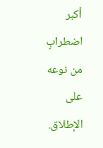أكبر اضطرابٍ من نوعه على الإطلاق.